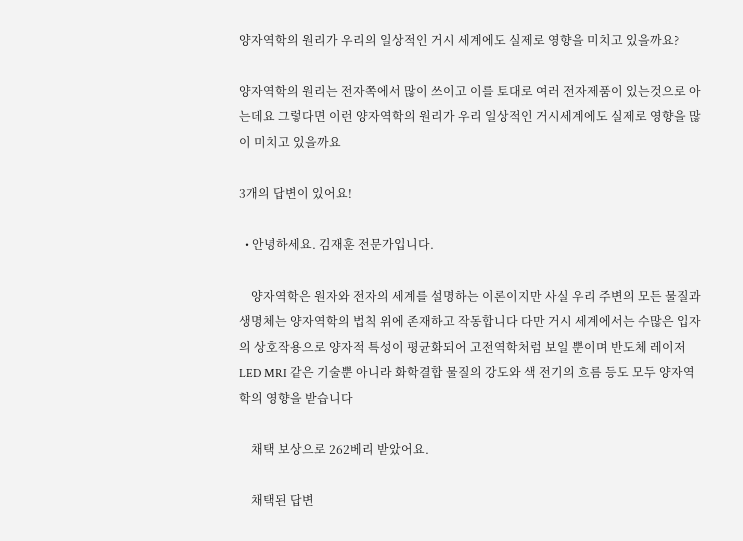양자역학의 원리가 우리의 일상적인 거시 세계에도 실제로 영향을 미치고 있을까요?

양자역학의 원리는 전자쪽에서 많이 쓰이고 이를 토대로 여러 전자제품이 있는것으로 아는데요 그렇다면 이런 양자역학의 원리가 우리 일상적인 거시세계에도 실제로 영향을 많이 미치고 있을까요

3개의 답변이 있어요!

  • 안녕하세요. 김재훈 전문가입니다.

    양자역학은 원자와 전자의 세계를 설명하는 이론이지만 사실 우리 주변의 모든 물질과 생명체는 양자역학의 법칙 위에 존재하고 작동합니다 다만 거시 세계에서는 수많은 입자의 상호작용으로 양자적 특성이 평균화되어 고전역학처럼 보일 뿐이며 반도체 레이저 LED MRI 같은 기술뿐 아니라 화학결합 물질의 강도와 색 전기의 흐름 등도 모두 양자역학의 영향을 받습니다

    채택 보상으로 262베리 받았어요.

    채택된 답변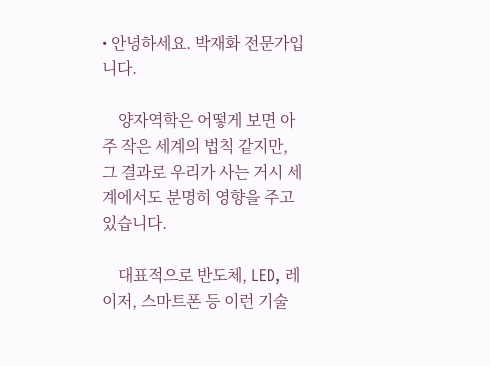• 안녕하세요. 박재화 전문가입니다.

    양자역학은 어떻게 보면 아주 작은 세계의 법칙 같지만, 그 결과로 우리가 사는 거시 세계에서도 분명히 영향을 주고 있습니다.

    대표적으로 반도체, LED, 레이저, 스마트폰 등 이런 기술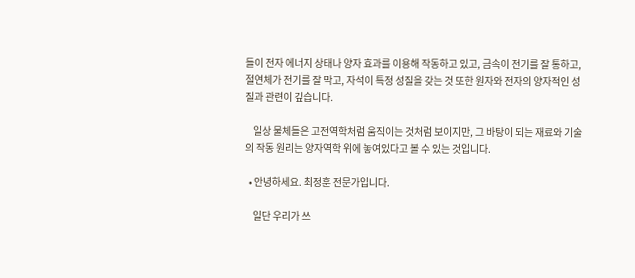들이 전자 에너지 상태나 양자 효과를 이용해 작동하고 있고, 금속이 전기를 잘 통하고, 절연체가 전기를 잘 막고, 자석이 특정 성질을 갖는 것 또한 원자와 전자의 양자적인 성질과 관련이 깊습니다.

    일상 물체들은 고전역학처럼 움직이는 것처럼 보이지만, 그 바탕이 되는 재료와 기술의 작동 원리는 양자역학 위에 놓여있다고 볼 수 있는 것입니다.

  • 안녕하세요. 최정훈 전문가입니다.

    일단 우리가 쓰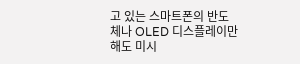고 있는 스마트폰의 반도체나 OLED 디스플레이만 해도 미시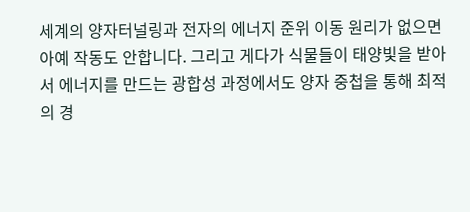세계의 양자터널링과 전자의 에너지 준위 이동 원리가 없으면 아예 작동도 안합니다. 그리고 게다가 식물들이 태양빛을 받아서 에너지를 만드는 광합성 과정에서도 양자 중첩을 통해 최적의 경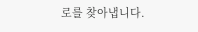로를 찾아냅니다.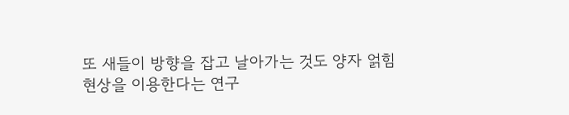또 새들이 방향을 잡고 날아가는 것도 양자 얽힘 현상을 이용한다는 연구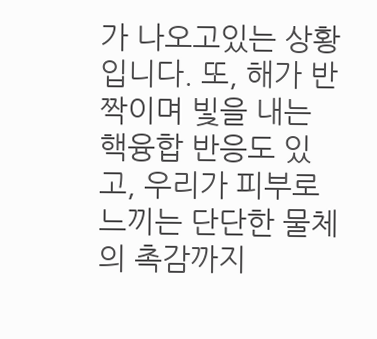가 나오고있는 상황입니다. 또, 해가 반짝이며 빛을 내는 핵융합 반응도 있고, 우리가 피부로 느끼는 단단한 물체의 촉감까지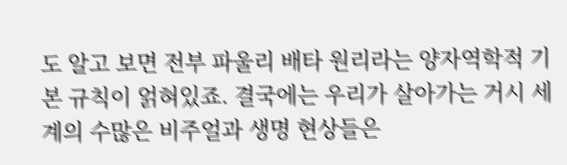도 알고 보면 전부 파울리 배타 원리라는 양자역학적 기본 규칙이 얽혀있죠. 결국에는 우리가 살아가는 거시 세계의 수많은 비주얼과 생명 현상들은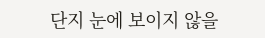단지 눈에 보이지 않을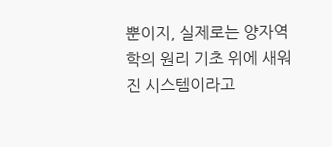뿐이지, 실제로는 양자역학의 원리 기초 위에 새워진 시스템이라고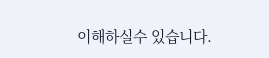이해하실수 있습니다.